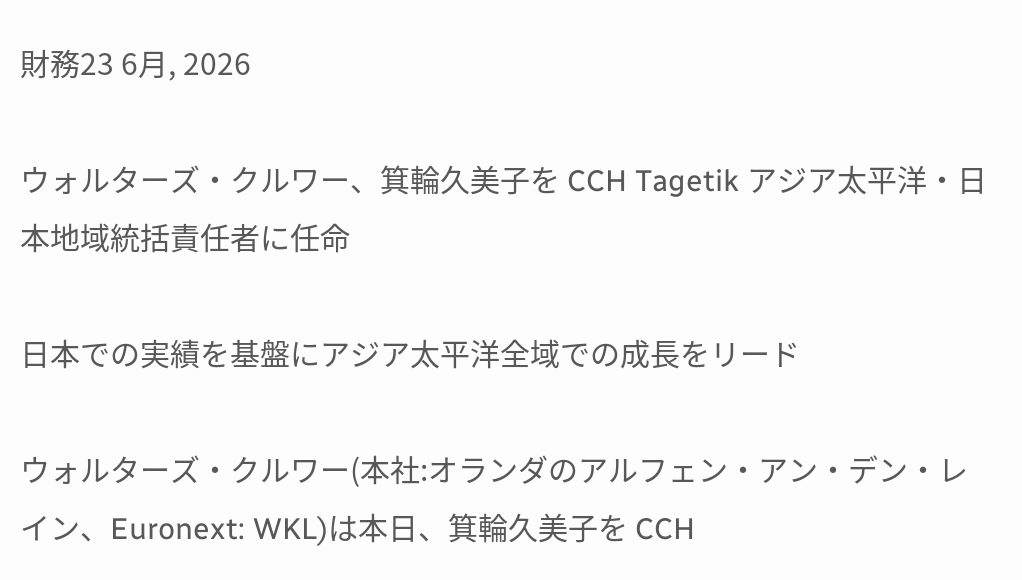財務23 6月, 2026

ウォルターズ・クルワー、箕輪久美子を CCH Tagetik アジア太平洋・日本地域統括責任者に任命

日本での実績を基盤にアジア太平洋全域での成長をリード

ウォルターズ・クルワー(本社:オランダのアルフェン・アン・デン・レイン、Euronext: WKL)は本日、箕輪久美子を CCH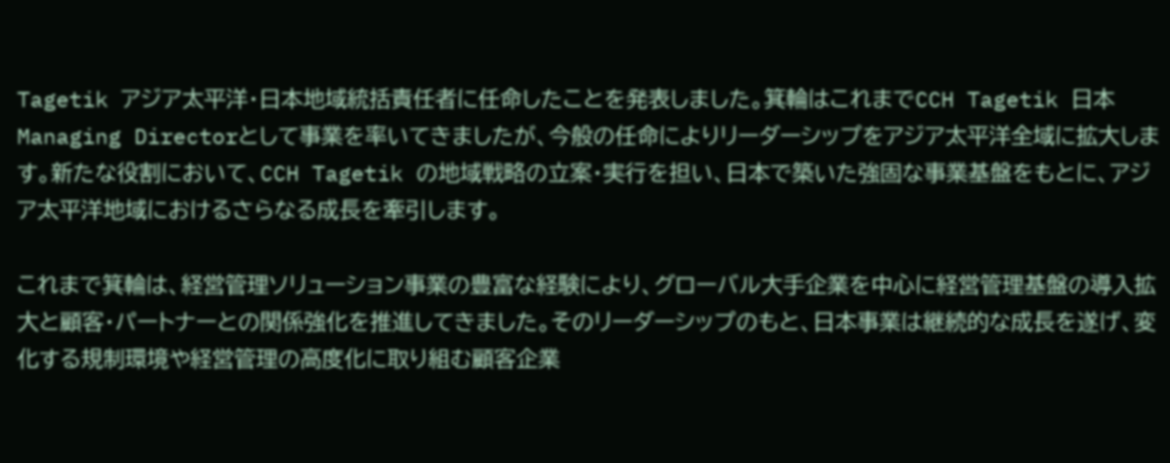Tagetik アジア太平洋・日本地域統括責任者に任命したことを発表しました。箕輪はこれまでCCH Tagetik 日本 Managing Directorとして事業を率いてきましたが、今般の任命によりリーダーシップをアジア太平洋全域に拡大します。新たな役割において、CCH Tagetik の地域戦略の立案・実行を担い、日本で築いた強固な事業基盤をもとに、アジア太平洋地域におけるさらなる成長を牽引します。

これまで箕輪は、経営管理ソリューション事業の豊富な経験により、グローバル大手企業を中心に経営管理基盤の導入拡大と顧客・パートナーとの関係強化を推進してきました。そのリーダーシップのもと、日本事業は継続的な成長を遂げ、変化する規制環境や経営管理の高度化に取り組む顧客企業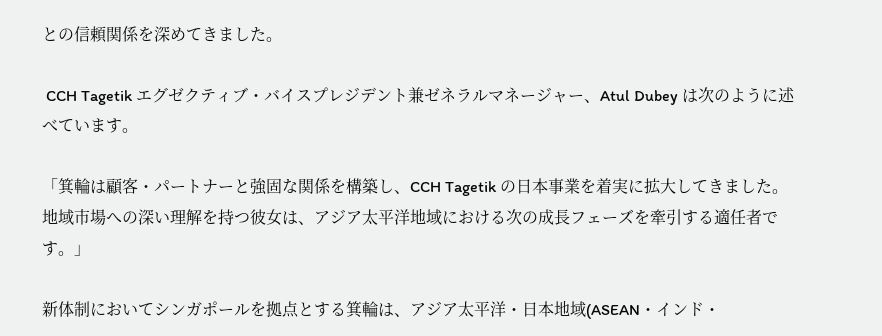との信頼関係を深めてきました。

 CCH Tagetik エグゼクティブ・バイスプレジデント兼ゼネラルマネージャー、Atul Dubey は次のように述べています。

「箕輪は顧客・パートナーと強固な関係を構築し、CCH Tagetik の日本事業を着実に拡大してきました。地域市場への深い理解を持つ彼女は、アジア太平洋地域における次の成長フェーズを牽引する適任者です。」

新体制においてシンガポールを拠点とする箕輪は、アジア太平洋・日本地域(ASEAN・インド・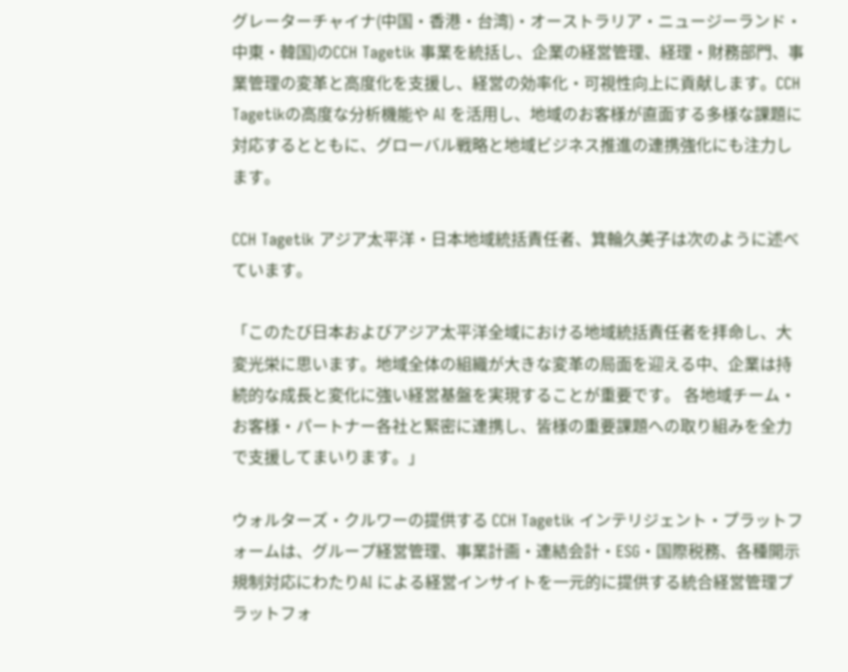グレーターチャイナ(中国・香港・台湾)・オーストラリア・ニュージーランド・中東・韓国)のCCH Tagetik 事業を統括し、企業の経営管理、経理・財務部門、事業管理の変革と高度化を支援し、経営の効率化・可視性向上に貢献します。CCH Tagetikの高度な分析機能や AI を活用し、地域のお客様が直面する多様な課題に対応するとともに、グローバル戦略と地域ビジネス推進の連携強化にも注力します。

CCH Tagetik アジア太平洋・日本地域統括責任者、箕輪久美子は次のように述べています。

「このたび日本およびアジア太平洋全域における地域統括責任者を拝命し、大変光栄に思います。地域全体の組織が大きな変革の局面を迎える中、企業は持続的な成長と変化に強い経営基盤を実現することが重要です。 各地域チーム・お客様・パートナー各社と緊密に連携し、皆様の重要課題への取り組みを全力で支援してまいります。」

ウォルターズ・クルワーの提供する CCH Tagetik インテリジェント・プラットフォームは、グループ経営管理、事業計画・連結会計・ESG・国際税務、各種開示規制対応にわたりAI による経営インサイトを一元的に提供する統合経営管理プラットフォ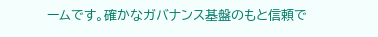ームです。確かなガバナンス基盤のもと信頼で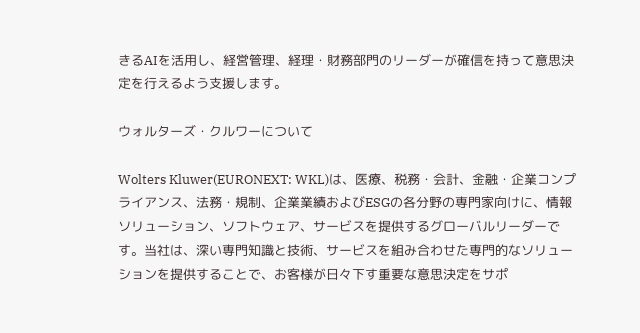きるAIを活用し、経営管理、経理・財務部門のリーダーが確信を持って意思決定を行えるよう支援します。

ウォルターズ・クルワーについて

Wolters Kluwer(EURONEXT: WKL)は、医療、税務・会計、金融・企業コンプライアンス、法務・規制、企業業績およびESGの各分野の専門家向けに、情報ソリューション、ソフトウェア、サービスを提供するグローバルリーダーです。当社は、深い専門知識と技術、サービスを組み合わせた専門的なソリューションを提供することで、お客様が日々下す重要な意思決定をサポ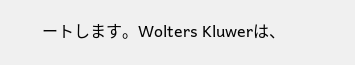ートします。Wolters Kluwerは、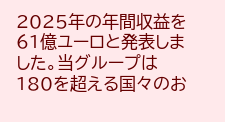2025年の年間収益を61億ユーロと発表しました。当グループは180を超える国々のお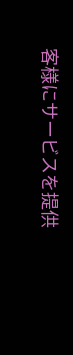客様にサービスを提供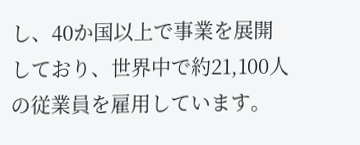し、40か国以上で事業を展開しており、世界中で約21,100人の従業員を雇用しています。